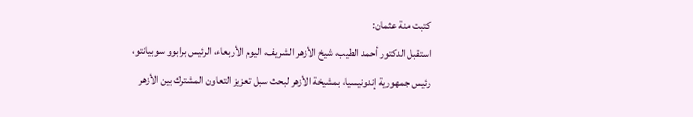كتبت منة عثمان:
استقبل الدكتور أحمد الطيب، شيخ الأزهر الشريف، اليوم الأربعاء، الرئيس برابوو سوبيانتو، رئيس جمهورية إندونيسيا، بمشيخة الأزهر لبحث سبل تعزيز التعاون المشترك بين الأزهر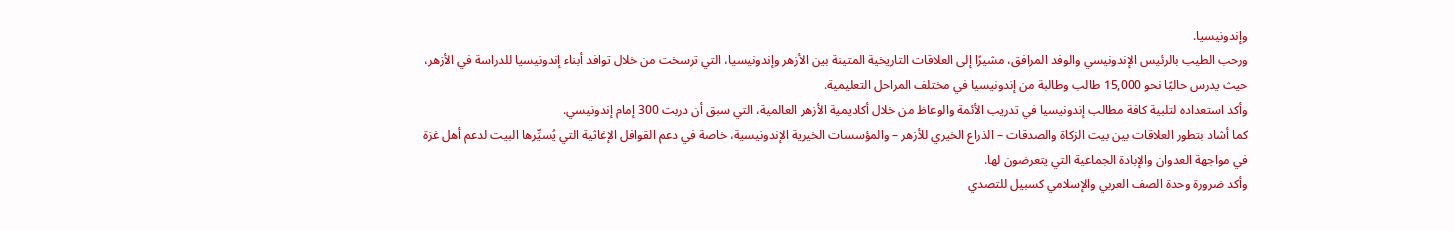وإندونيسيا.
ورحب الطيب بالرئيس الإندونيسي والوفد المرافق، مشيرًا إلى العلاقات التاريخية المتينة بين الأزهر وإندونيسيا، التي ترسخت من خلال توافد أبناء إندونيسيا للدراسة في الأزهر، حيث يدرس حاليًا نحو 15,000 طالب وطالبة من إندونيسيا في مختلف المراحل التعليمية.
وأكد استعداده لتلبية كافة مطالب إندونيسيا في تدريب الأئمة والوعاظ من خلال أكاديمية الأزهر العالمية، التي سبق أن دربت 300 إمام إندونيسي.
كما أشاد بتطور العلاقات بين بيت الزكاة والصدقات – الذراع الخيري للأزهر – والمؤسسات الخيرية الإندونيسية، خاصة في دعم القوافل الإغاثية التي يُسيِّرها البيت لدعم أهل غزة في مواجهة العدوان والإبادة الجماعية التي يتعرضون لها.
وأكد ضرورة وحدة الصف العربي والإسلامي كسبيل للتصدي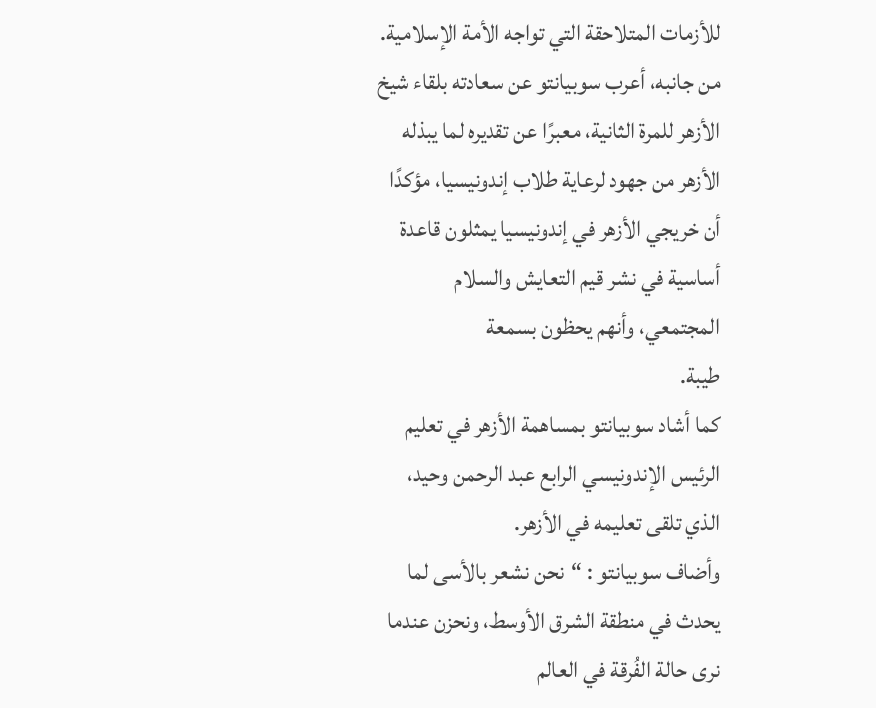للأزمات المتلاحقة التي تواجه الأمة الإسلامية.
من جانبه، أعرب سوبيانتو عن سعادته بلقاء شيخ الأزهر للمرة الثانية، معبرًا عن تقديره لما يبذله الأزهر من جهود لرعاية طلاب إندونيسيا، مؤكدًا أن خريجي الأزهر في إندونيسيا يمثلون قاعدة أساسية في نشر قيم التعايش والسلام المجتمعي، وأنهم يحظون بسمعة
طيبة.
كما أشاد سوبيانتو بمساهمة الأزهر في تعليم الرئيس الإندونيسي الرابع عبد الرحمن وحيد، الذي تلقى تعليمه في الأزهر.
وأضاف سوبيانتو : “نحن نشعر بالأسى لما يحدث في منطقة الشرق الأوسط، ونحزن عندما نرى حالة الفُرقة في العالم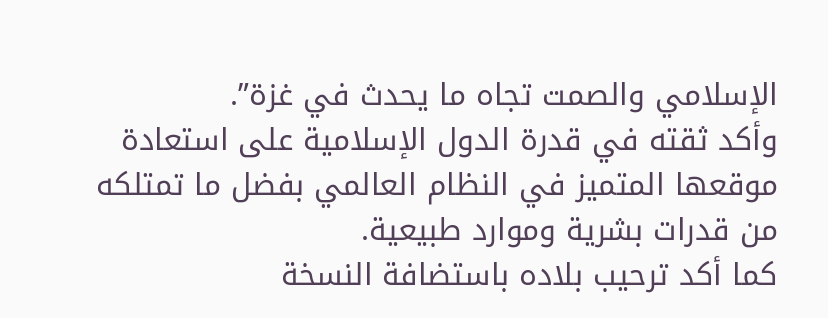الإسلامي والصمت تجاه ما يحدث في غزة”.
وأكد ثقته في قدرة الدول الإسلامية على استعادة موقعها المتميز في النظام العالمي بفضل ما تمتلكه من قدرات بشرية وموارد طبيعية.
كما أكد ترحيب بلاده باستضافة النسخة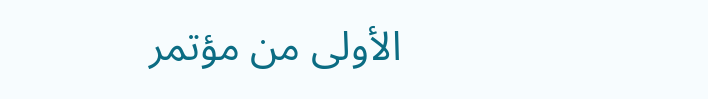الأولى من مؤتمر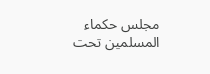مجلس حكماء المسلمين تحت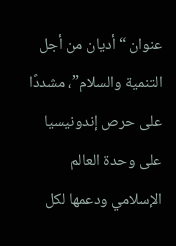عنوان “أديان من أجل التنمية والسلام”، مشددًا على حرص إندونيسيا على وحدة العالم الإسلامي ودعمها لكل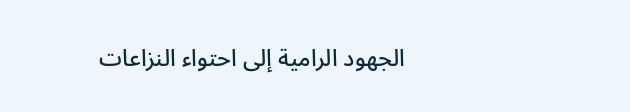الجهود الرامية إلى احتواء النزاعات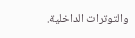والتوترات الداخلية.